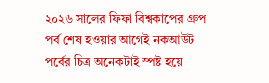২০২৬ সালের ফিফা বিশ্বকাপের গ্রুপ পর্ব শেষ হওয়ার আগেই নকআউট পর্বের চিত্র অনেকটাই স্পষ্ট হয়ে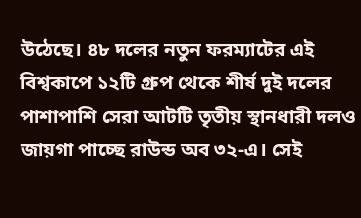উঠেছে। ৪৮ দলের নতুন ফরম্যাটের এই বিশ্বকাপে ১২টি গ্রুপ থেকে শীর্ষ দুই দলের পাশাপাশি সেরা আটটি তৃতীয় স্থানধারী দলও জায়গা পাচ্ছে রাউন্ড অব ৩২-এ। সেই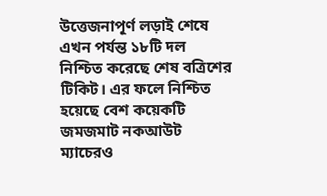উত্তেজনাপূর্ণ লড়াই শেষে এখন পর্যন্ত ১৮টি দল নিশ্চিত করেছে শেষ বত্রিশের টিকিট। এর ফলে নিশ্চিত হয়েছে বেশ কয়েকটি জমজমাট নকআউট ম্যাচেরও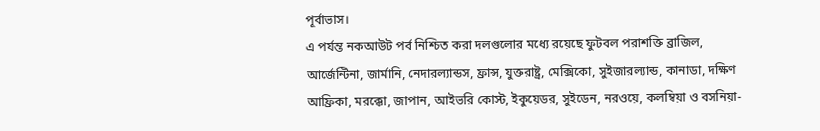পূর্বাভাস।
এ পর্যন্ত নকআউট পর্ব নিশ্চিত করা দলগুলোর মধ্যে রয়েছে ফুটবল পরাশক্তি ব্রাজিল, আর্জেন্টিনা, জার্মানি, নেদারল্যান্ডস, ফ্রান্স, যুক্তরাষ্ট্র, মেক্সিকো, সুইজারল্যান্ড, কানাডা, দক্ষিণ আফ্রিকা, মরক্কো, জাপান, আইভরি কোস্ট, ইকুয়েডর, সুইডেন, নরওয়ে, কলম্বিয়া ও বসনিয়া-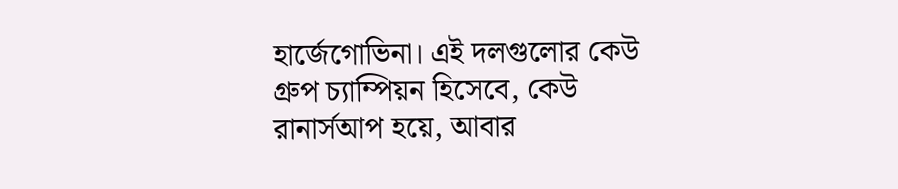হার্জেগোভিনা। এই দলগুলোর কেউ গ্রুপ চ্যাম্পিয়ন হিসেবে, কেউ রানার্সআপ হয়ে, আবার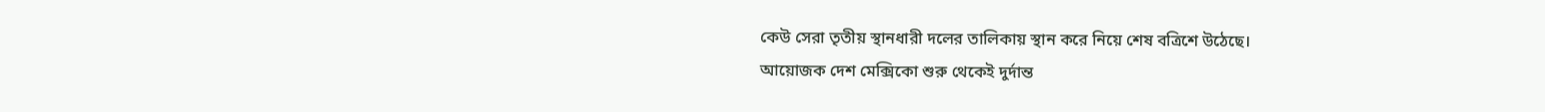কেউ সেরা তৃতীয় স্থানধারী দলের তালিকায় স্থান করে নিয়ে শেষ বত্রিশে উঠেছে।
আয়োজক দেশ মেক্সিকো শুরু থেকেই দুর্দান্ত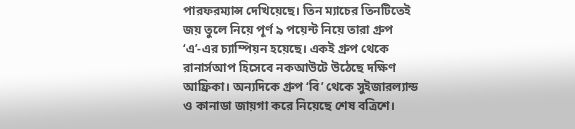পারফরম্যান্স দেখিয়েছে। তিন ম্যাচের তিনটিতেই জয় তুলে নিয়ে পূর্ণ ৯ পয়েন্ট নিয়ে তারা গ্রুপ ‘এ’-এর চ্যাম্পিয়ন হয়েছে। একই গ্রুপ থেকে রানার্সআপ হিসেবে নকআউটে উঠেছে দক্ষিণ আফ্রিকা। অন্যদিকে গ্রুপ ‘বি’ থেকে সুইজারল্যান্ড ও কানাডা জায়গা করে নিয়েছে শেষ বত্রিশে।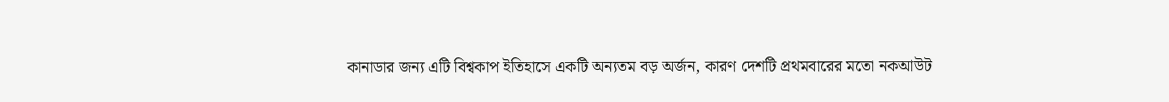কানাডার জন্য এটি বিশ্বকাপ ইতিহাসে একটি অন্যতম বড় অর্জন, কারণ দেশটি প্রথমবারের মতো নকআউট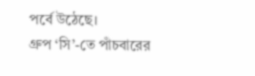পর্বে উঠেছে।
গ্রুপ ‘সি’-তে পাঁচবারের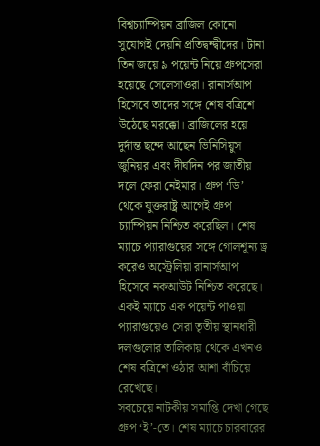বিশ্বচ্যাম্পিয়ন ব্রাজিল কোনো সুযোগই দেয়নি প্রতিদ্বন্দ্বীদের। টানা তিন জয়ে ৯ পয়েন্ট নিয়ে গ্রুপসেরা হয়েছে সেলেসাওরা। রানার্সআপ হিসেবে তাদের সঙ্গে শেষ বত্রিশে উঠেছে মরক্কো। ব্রাজিলের হয়ে দুর্দান্ত ছন্দে আছেন ভিনিসিয়ুস জুনিয়র এবং দীর্ঘদিন পর জাতীয় দলে ফেরা নেইমার। গ্রুপ ‘ডি’ থেকে যুক্তরাষ্ট্র আগেই গ্রুপ চ্যাম্পিয়ন নিশ্চিত করেছিল। শেষ ম্যাচে প্যারাগুয়ের সঙ্গে গোলশূন্য ড্র করেও অস্ট্রেলিয়া রানার্সআপ হিসেবে নকআউট নিশ্চিত করেছে। একই ম্যাচে এক পয়েন্ট পাওয়া প্যারাগুয়েও সেরা তৃতীয় স্থানধারী দলগুলোর তালিকায় থেকে এখনও শেষ বত্রিশে ওঠার আশা বাঁচিয়ে রেখেছে।
সবচেয়ে নাটকীয় সমাপ্তি দেখা গেছে গ্রুপ ‘ই’-তে। শেষ ম্যাচে চারবারের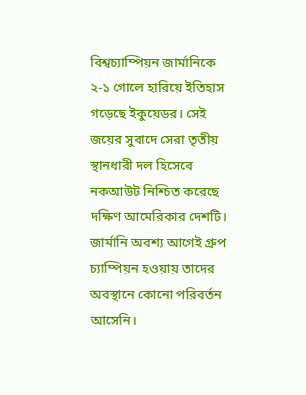বিশ্বচ্যাম্পিয়ন জার্মানিকে ২-১ গোলে হারিয়ে ইতিহাস গড়েছে ইকুয়েডর। সেই জয়ের সুবাদে সেরা তৃতীয় স্থানধারী দল হিসেবে নকআউট নিশ্চিত করেছে দক্ষিণ আমেরিকার দেশটি। জার্মানি অবশ্য আগেই গ্রুপ চ্যাম্পিয়ন হওয়ায় তাদের অবস্থানে কোনো পরিবর্তন আসেনি।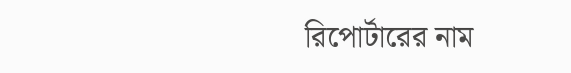রিপোর্টারের নাম